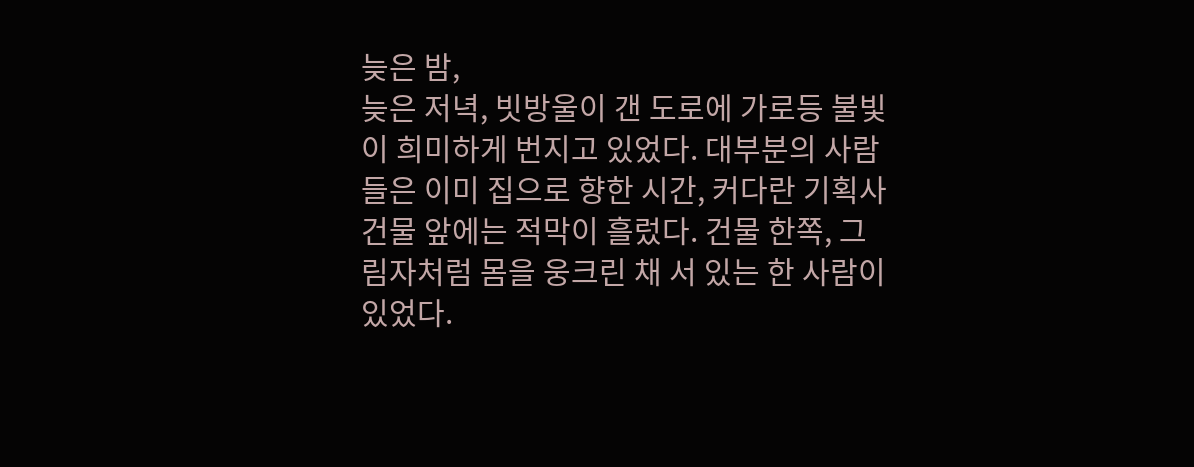늦은 밤,
늦은 저녁, 빗방울이 갠 도로에 가로등 불빛이 희미하게 번지고 있었다. 대부분의 사람들은 이미 집으로 향한 시간, 커다란 기획사 건물 앞에는 적막이 흘렀다. 건물 한쪽, 그림자처럼 몸을 웅크린 채 서 있는 한 사람이 있었다.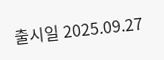출시일 2025.09.27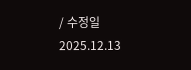/ 수정일 2025.12.13